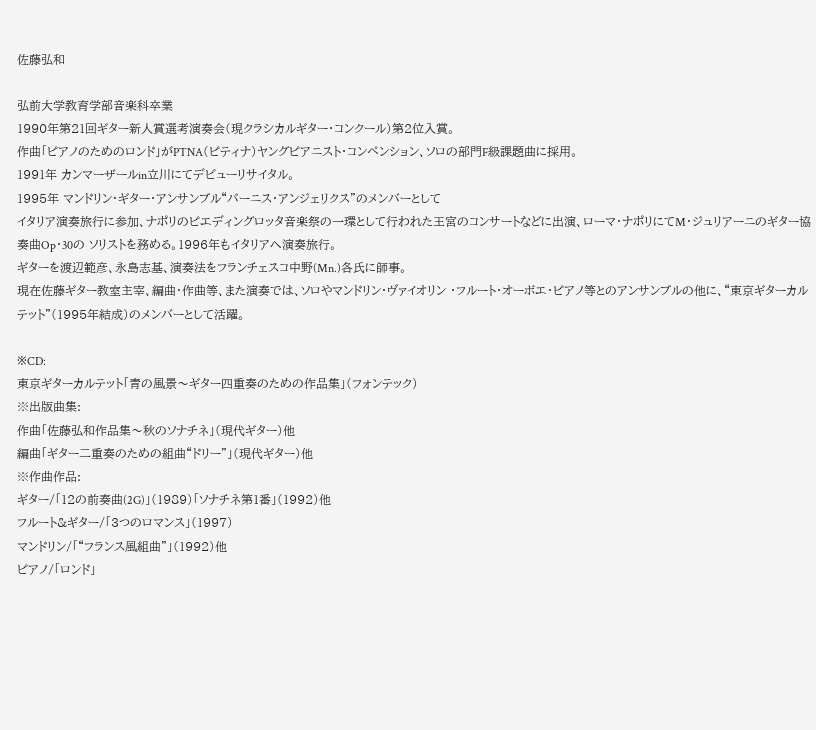佐藤弘和

弘前大学教育学部音楽科卒業
1990年第21回ギター新人賞選考演奏会(現クラシカルギター・コンクール)第2位入賞。
作曲「ピアノのためのロンド」がPTNA(ピティナ)ヤングピアニスト・コンペンション、ソロの部門F級課題曲に採用。
1991年 カンマーザールin立川にてデビューリサイタル。
1995年 マンドリン・ギター・アンサンブル“パーニス・アンジェリクス”のメンバーとして
イタリア演奏旅行に参加、ナポリのピエディングロッタ音楽祭の一環として行われた王宮のコンサートなどに出演、ローマ・ナポリにてM・ジュリアーニのギター協奏曲Op・30の ソリストを務める。1996年もイタリアへ演奏旅行。
ギターを渡辺範彦、永島志基、演奏法をフランチェスコ中野(Mn.)各氏に師事。
現在佐藤ギター教室主宰、編曲・作曲等、また演奏では、ソロやマンドリン・ヴァイオリン ・フルート・オーボエ・ピアノ等とのアンサンブルの他に、“東京ギターカルテット”(1995年結成)のメンバーとして活躍。

※CD:
東京ギターカルテット「青の風景〜ギター四重奏のための作品集」(フォンテック)
※出版曲集:
作曲「佐藤弘和作品集〜秋のソナチネ」(現代ギター)他
編曲「ギター二重奏のための組曲“ドリー”」(現代ギター)他
※作曲作品:
ギター/「12の前奏曲(2G)」(1989)「ソナチネ第1番」(1992)他
フルート&ギター/「3つのロマンス」(1997)
マンドリン/「“フランス風組曲”」(1992)他
ピアノ/「ロンド」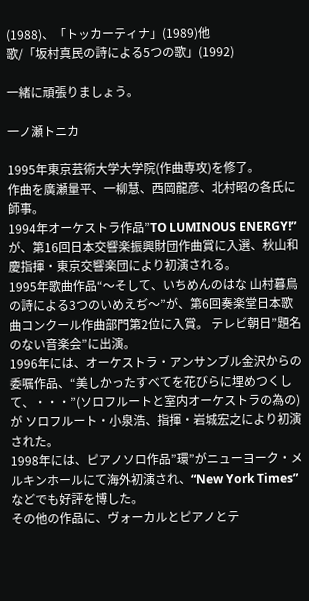(1988)、「トッカーティナ」(1989)他
歌/「坂村真民の詩による5つの歌」(1992)

一緒に頑張りましょう。

一ノ瀬トニカ

1995年東京芸術大学大学院(作曲専攻)を修了。
作曲を廣瀬量平、一柳慧、西岡龍彦、北村昭の各氏に師事。
1994年オーケストラ作品”TO LUMINOUS ENERGY!”が、第16回日本交響楽振興財団作曲賞に入選、秋山和慶指揮・東京交響楽団により初演される。
1995年歌曲作品“〜そして、いちめんのはな 山村暮鳥の詩による3つのいめえぢ〜”が、第6回奏楽堂日本歌曲コンクール作曲部門第2位に入賞。 テレビ朝日”題名のない音楽会”に出演。
1996年には、オーケストラ・アンサンブル金沢からの委嘱作品、“美しかったすべてを花びらに埋めつくして、・・・”(ソロフルートと室内オーケストラの為の)が ソロフルート・小泉浩、指揮・岩城宏之により初演された。
1998年には、ピアノソロ作品”環”がニューヨーク・メルキンホールにて海外初演され、“New York Times”などでも好評を博した。
その他の作品に、ヴォーカルとピアノとテ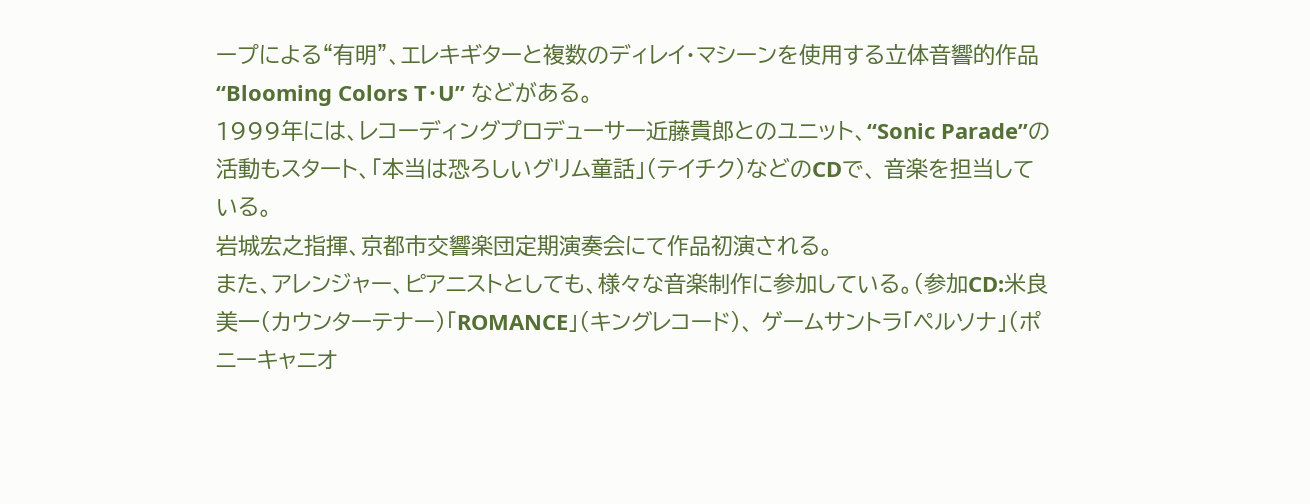ープによる“有明”、エレキギターと複数のディレイ・マシーンを使用する立体音響的作品“Blooming Colors T・U” などがある。
1999年には、レコーディングプロデューサー近藤貴郎とのユニット、“Sonic Parade”の活動もスタート、「本当は恐ろしいグリム童話」(テイチク)などのCDで、 音楽を担当している。
岩城宏之指揮、京都市交響楽団定期演奏会にて作品初演される。
また、アレンジャー、ピアニストとしても、様々な音楽制作に参加している。(参加CD:米良美一(カウンターテナー)「ROMANCE」(キングレコード)、 ゲームサントラ「ペルソナ」(ポニーキャニオ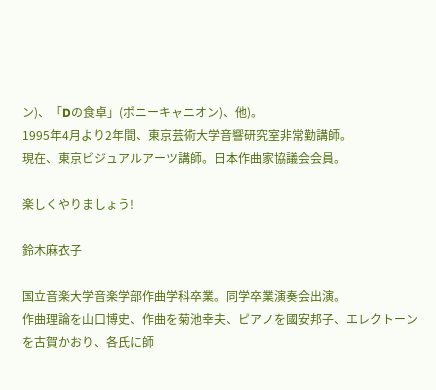ン)、「Dの食卓」(ポニーキャニオン)、他)。
1995年4月より2年間、東京芸術大学音響研究室非常勤講師。
現在、東京ビジュアルアーツ講師。日本作曲家協議会会員。

楽しくやりましょう!

鈴木麻衣子

国立音楽大学音楽学部作曲学科卒業。同学卒業演奏会出演。
作曲理論を山口博史、作曲を菊池幸夫、ピアノを國安邦子、エレクトーンを古賀かおり、各氏に師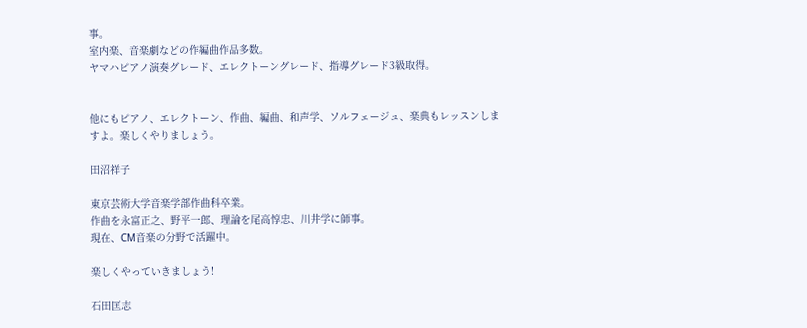事。
室内楽、音楽劇などの作編曲作品多数。
ヤマハピアノ演奏グレード、エレクトーングレード、指導グレード3級取得。


他にもピアノ、エレクトーン、作曲、編曲、和声学、ソルフェージュ、楽典もレッスンしますよ。楽しくやりましょう。

田沼祥子

東京芸術大学音楽学部作曲科卒業。
作曲を永富正之、野平一郎、理論を尾高惇忠、川井学に師事。
現在、CM音楽の分野で活躍中。

楽しくやっていきましょう!

石田匡志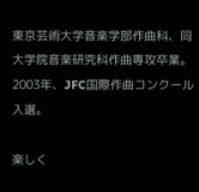東京芸術大学音楽学部作曲科、同大学院音楽研究科作曲専攻卒業。
2003年、JFC国際作曲コンクール入選。

楽しく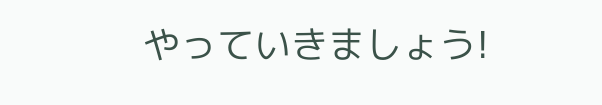やっていきましょう!